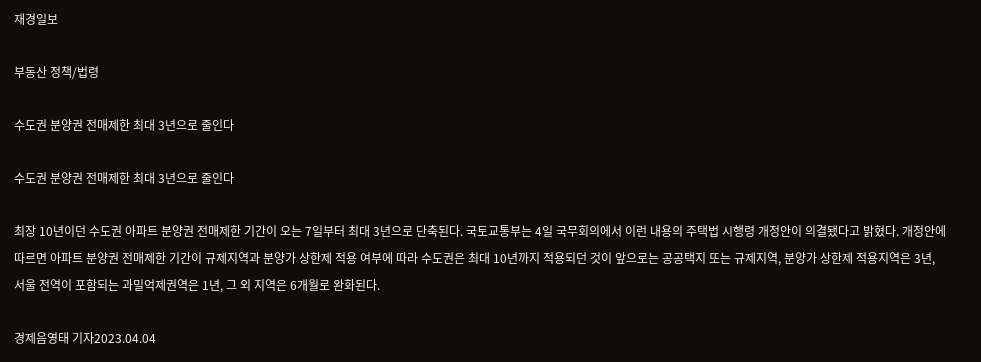재경일보

부동산 정책/법령

수도권 분양권 전매제한 최대 3년으로 줄인다

수도권 분양권 전매제한 최대 3년으로 줄인다

최장 10년이던 수도권 아파트 분양권 전매제한 기간이 오는 7일부터 최대 3년으로 단축된다. 국토교통부는 4일 국무회의에서 이런 내용의 주택법 시행령 개정안이 의결됐다고 밝혔다. 개정안에 따르면 아파트 분양권 전매제한 기간이 규제지역과 분양가 상한제 적용 여부에 따라 수도권은 최대 10년까지 적용되던 것이 앞으로는 공공택지 또는 규제지역, 분양가 상한제 적용지역은 3년, 서울 전역이 포함되는 과밀억제권역은 1년, 그 외 지역은 6개월로 완화된다.

경제음영태 기자2023.04.04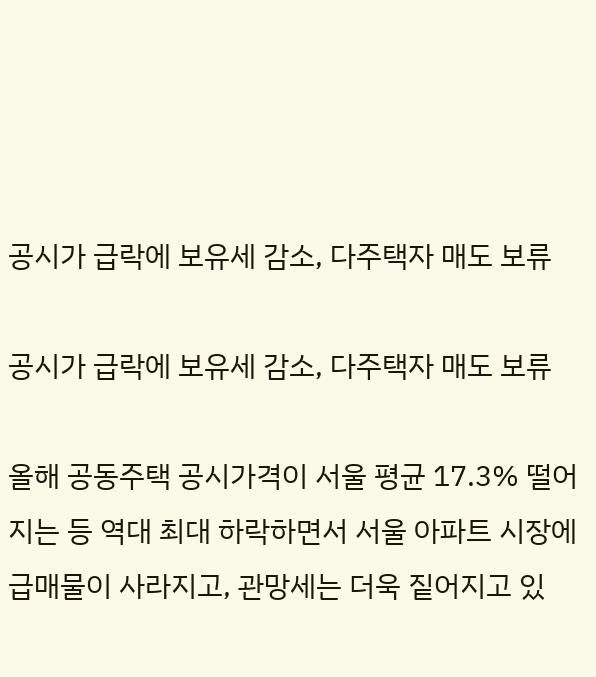공시가 급락에 보유세 감소, 다주택자 매도 보류

공시가 급락에 보유세 감소, 다주택자 매도 보류

올해 공동주택 공시가격이 서울 평균 17.3% 떨어지는 등 역대 최대 하락하면서 서울 아파트 시장에 급매물이 사라지고, 관망세는 더욱 짙어지고 있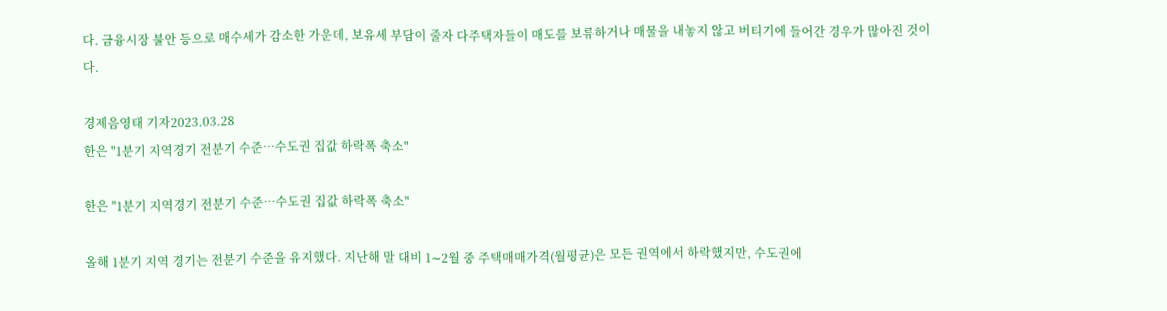다. 금융시장 불안 등으로 매수세가 감소한 가운데, 보유세 부담이 줄자 다주택자들이 매도를 보류하거나 매물을 내놓지 않고 버티기에 들어간 경우가 많아진 것이다.

경제음영태 기자2023.03.28
한은 "1분기 지역경기 전분기 수준…수도권 집값 하락폭 축소"

한은 "1분기 지역경기 전분기 수준…수도권 집값 하락폭 축소"

올해 1분기 지역 경기는 전분기 수준을 유지했다. 지난해 말 대비 1∼2월 중 주택매매가격(월평균)은 모든 권역에서 하락했지만, 수도권에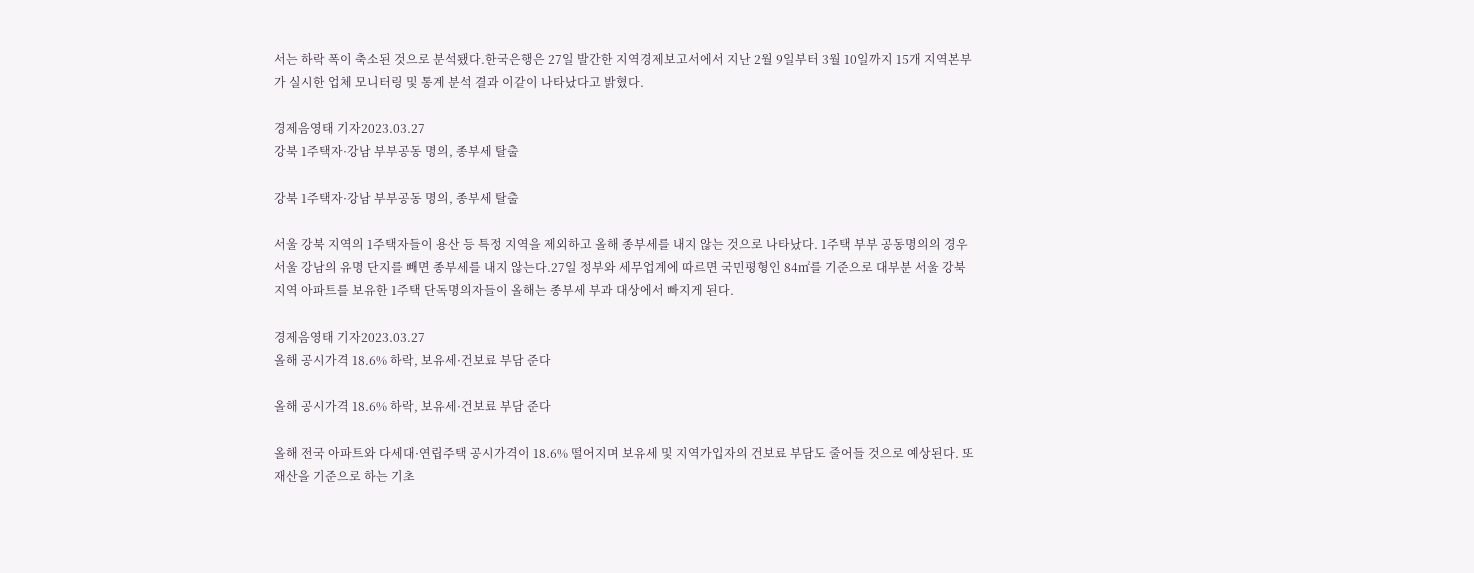서는 하락 폭이 축소된 것으로 분석됐다.한국은행은 27일 발간한 지역경제보고서에서 지난 2월 9일부터 3월 10일까지 15개 지역본부가 실시한 업체 모니터링 및 통계 분석 결과 이같이 나타났다고 밝혔다.

경제음영태 기자2023.03.27
강북 1주택자·강남 부부공동 명의, 종부세 탈출

강북 1주택자·강남 부부공동 명의, 종부세 탈출

서울 강북 지역의 1주택자들이 용산 등 특정 지역을 제외하고 올해 종부세를 내지 않는 것으로 나타났다. 1주택 부부 공동명의의 경우 서울 강남의 유명 단지를 빼면 종부세를 내지 않는다.27일 정부와 세무업계에 따르면 국민평형인 84㎡를 기준으로 대부분 서울 강북 지역 아파트를 보유한 1주택 단독명의자들이 올해는 종부세 부과 대상에서 빠지게 된다.

경제음영태 기자2023.03.27
올해 공시가격 18.6% 하락, 보유세·건보료 부담 준다

올해 공시가격 18.6% 하락, 보유세·건보료 부담 준다

올해 전국 아파트와 다세대·연립주택 공시가격이 18.6% 떨어지며 보유세 및 지역가입자의 건보료 부담도 줄어들 것으로 예상된다. 또 재산을 기준으로 하는 기초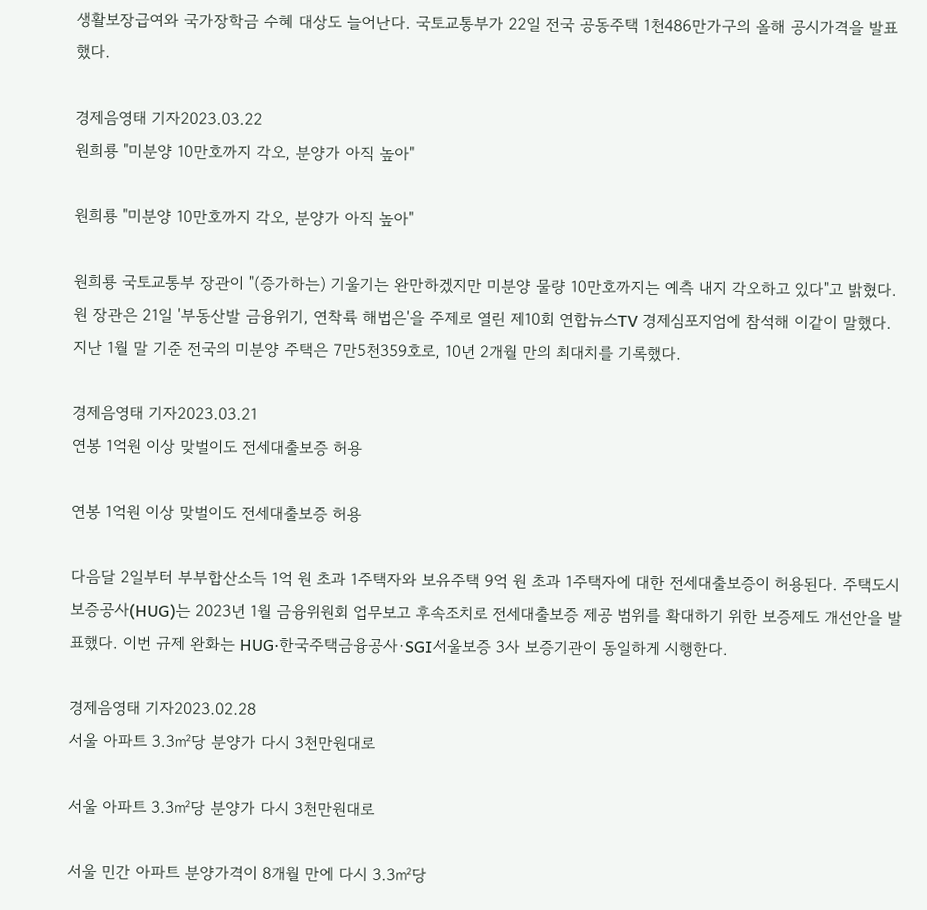생활보장급여와 국가장학금 수혜 대상도 늘어난다. 국토교통부가 22일 전국 공동주택 1천486만가구의 올해 공시가격을 발표했다.

경제음영태 기자2023.03.22
원희룡 "미분양 10만호까지 각오, 분양가 아직 높아"

원희룡 "미분양 10만호까지 각오, 분양가 아직 높아"

원희룡 국토교통부 장관이 "(증가하는) 기울기는 완만하겠지만 미분양 물량 10만호까지는 예측 내지 각오하고 있다"고 밝혔다. 원 장관은 21일 '부동산발 금융위기, 연착륙 해법은'을 주제로 열린 제10회 연합뉴스TV 경제심포지엄에 참석해 이같이 말했다. 지난 1월 말 기준 전국의 미분양 주택은 7만5천359호로, 10년 2개월 만의 최대치를 기록했다.

경제음영태 기자2023.03.21
연봉 1억원 이상 맞벌이도 전세대출보증 허용

연봉 1억원 이상 맞벌이도 전세대출보증 허용

다음달 2일부터 부부합산소득 1억 원 초과 1주택자와 보유주택 9억 원 초과 1주택자에 대한 전세대출보증이 허용된다. 주택도시보증공사(HUG)는 2023년 1월 금융위원회 업무보고 후속조치로 전세대출보증 제공 범위를 확대하기 위한 보증제도 개선안을 발표했다. 이번 규제 완화는 HUG·한국주택금융공사·SGI서울보증 3사 보증기관이 동일하게 시행한다.

경제음영태 기자2023.02.28
서울 아파트 3.3㎡당 분양가 다시 3천만원대로

서울 아파트 3.3㎡당 분양가 다시 3천만원대로

서울 민간 아파트 분양가격이 8개월 만에 다시 3.3㎡당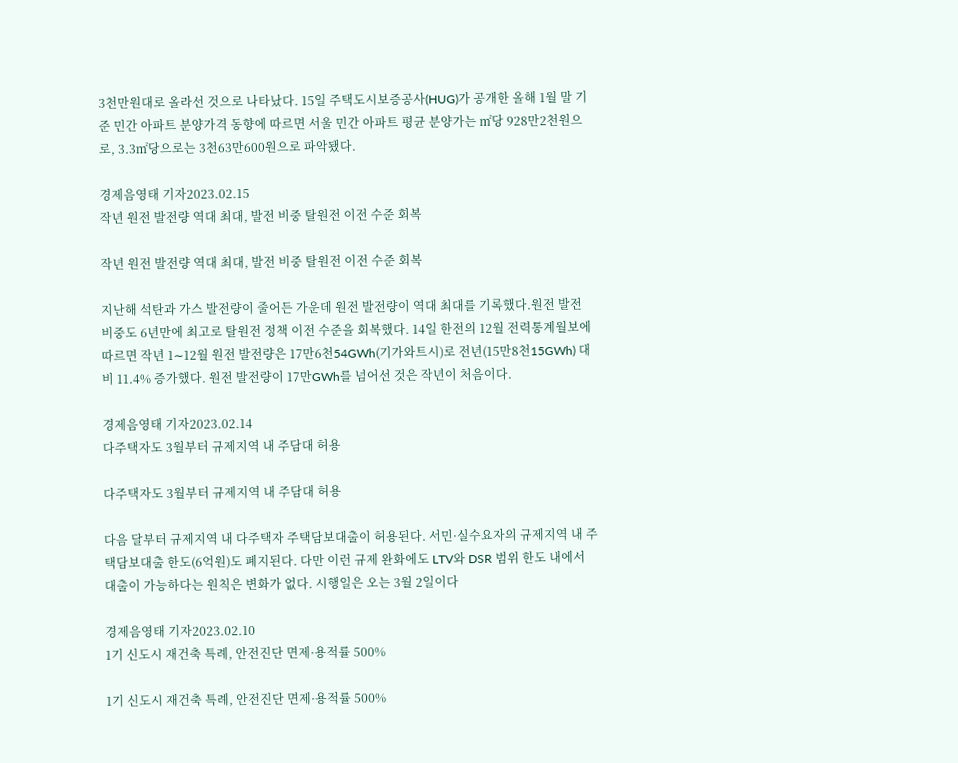3천만원대로 올라선 것으로 나타났다. 15일 주택도시보증공사(HUG)가 공개한 올해 1월 말 기준 민간 아파트 분양가격 동향에 따르면 서울 민간 아파트 평균 분양가는 ㎡당 928만2천원으로, 3.3㎡당으로는 3천63만600원으로 파악됐다.

경제음영태 기자2023.02.15
작년 원전 발전량 역대 최대, 발전 비중 탈원전 이전 수준 회복

작년 원전 발전량 역대 최대, 발전 비중 탈원전 이전 수준 회복

지난해 석탄과 가스 발전량이 줄어든 가운데 원전 발전량이 역대 최대를 기록했다.원전 발전 비중도 6년만에 최고로 탈원전 정책 이전 수준을 회복했다. 14일 한전의 12월 전력통계월보에 따르면 작년 1∼12월 원전 발전량은 17만6천54GWh(기가와트시)로 전년(15만8천15GWh) 대비 11.4% 증가했다. 원전 발전량이 17만GWh를 넘어선 것은 작년이 처음이다.

경제음영태 기자2023.02.14
다주택자도 3월부터 규제지역 내 주담대 허용

다주택자도 3월부터 규제지역 내 주담대 허용

다음 달부터 규제지역 내 다주택자 주택담보대출이 허용된다. 서민·실수요자의 규제지역 내 주택담보대출 한도(6억원)도 폐지된다. 다만 이런 규제 완화에도 LTV와 DSR 범위 한도 내에서 대출이 가능하다는 원칙은 변화가 없다. 시행일은 오는 3월 2일이다

경제음영태 기자2023.02.10
1기 신도시 재건축 특례, 안전진단 면제·용적률 500%

1기 신도시 재건축 특례, 안전진단 면제·용적률 500%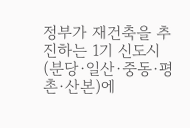정부가 재건축을 추진하는 1기 신도시(분당·일산·중동·평촌·산본)에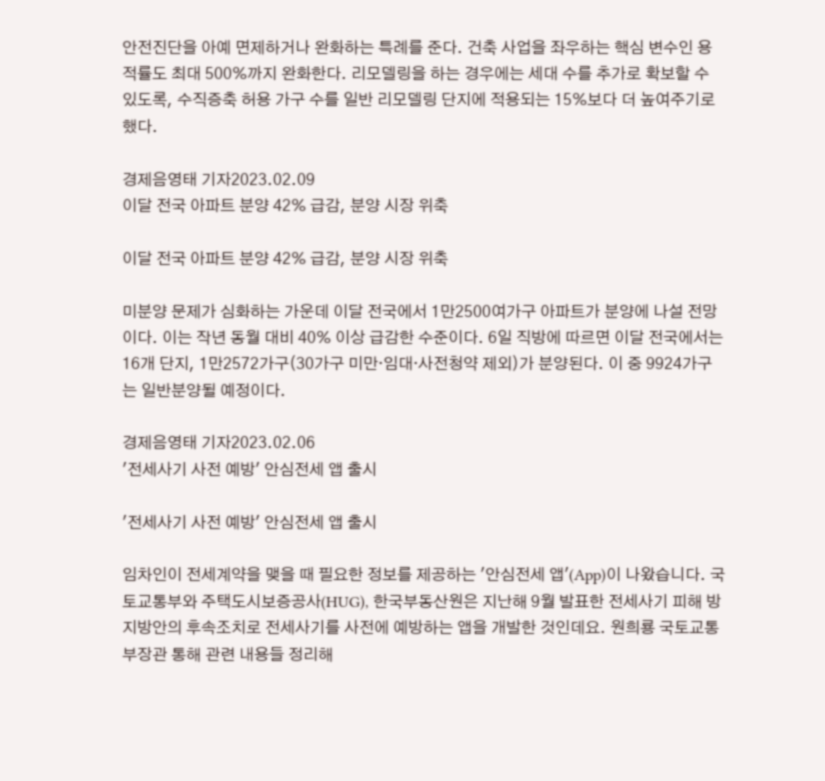안전진단을 아예 면제하거나 완화하는 특례를 준다. 건축 사업을 좌우하는 핵심 변수인 용적률도 최대 500%까지 완화한다. 리모델링을 하는 경우에는 세대 수를 추가로 확보할 수 있도록, 수직증축 허용 가구 수를 일반 리모델링 단지에 적용되는 15%보다 더 높여주기로 했다.

경제음영태 기자2023.02.09
이달 전국 아파트 분양 42% 급감, 분양 시장 위축

이달 전국 아파트 분양 42% 급감, 분양 시장 위축

미분양 문제가 심화하는 가운데 이달 전국에서 1만2500여가구 아파트가 분양에 나설 전망이다. 이는 작년 동월 대비 40% 이상 급감한 수준이다. 6일 직방에 따르면 이달 전국에서는 16개 단지, 1만2572가구(30가구 미만·임대·사전청약 제외)가 분양된다. 이 중 9924가구는 일반분양될 예정이다.

경제음영태 기자2023.02.06
'전세사기 사전 예방' 안심전세 앱 출시

'전세사기 사전 예방' 안심전세 앱 출시

임차인이 전세계약을 맺을 때 필요한 정보를 제공하는 '안심전세 앱'(App)이 나왔습니다. 국토교통부와 주택도시보증공사(HUG), 한국부동산원은 지난해 9월 발표한 전세사기 피해 방지방안의 후속조치로 전세사기를 사전에 예방하는 앱을 개발한 것인데요. 원희룡 국토교통부장관 통해 관련 내용들 정리해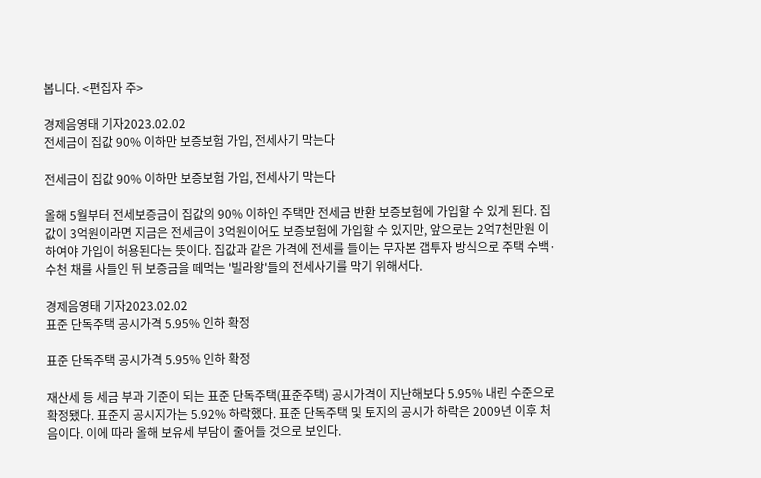봅니다. <편집자 주>

경제음영태 기자2023.02.02
전세금이 집값 90% 이하만 보증보험 가입, 전세사기 막는다

전세금이 집값 90% 이하만 보증보험 가입, 전세사기 막는다

올해 5월부터 전세보증금이 집값의 90% 이하인 주택만 전세금 반환 보증보험에 가입할 수 있게 된다. 집값이 3억원이라면 지금은 전세금이 3억원이어도 보증보험에 가입할 수 있지만, 앞으로는 2억7천만원 이하여야 가입이 허용된다는 뜻이다. 집값과 같은 가격에 전세를 들이는 무자본 갭투자 방식으로 주택 수백·수천 채를 사들인 뒤 보증금을 떼먹는 '빌라왕'들의 전세사기를 막기 위해서다.

경제음영태 기자2023.02.02
표준 단독주택 공시가격 5.95% 인하 확정

표준 단독주택 공시가격 5.95% 인하 확정

재산세 등 세금 부과 기준이 되는 표준 단독주택(표준주택) 공시가격이 지난해보다 5.95% 내린 수준으로 확정됐다. 표준지 공시지가는 5.92% 하락했다. 표준 단독주택 및 토지의 공시가 하락은 2009년 이후 처음이다. 이에 따라 올해 보유세 부담이 줄어들 것으로 보인다.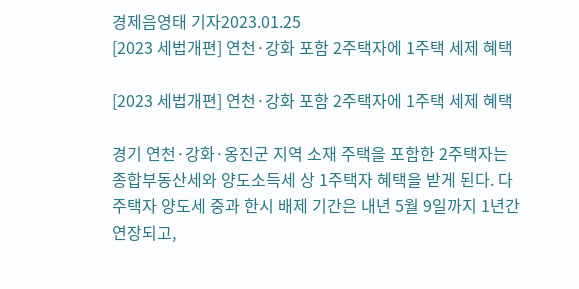경제음영태 기자2023.01.25
[2023 세법개편] 연천·강화 포함 2주택자에 1주택 세제 혜택

[2023 세법개편] 연천·강화 포함 2주택자에 1주택 세제 혜택

경기 연천·강화·옹진군 지역 소재 주택을 포함한 2주택자는 종합부동산세와 양도소득세 상 1주택자 혜택을 받게 된다. 다주택자 양도세 중과 한시 배제 기간은 내년 5월 9일까지 1년간 연장되고,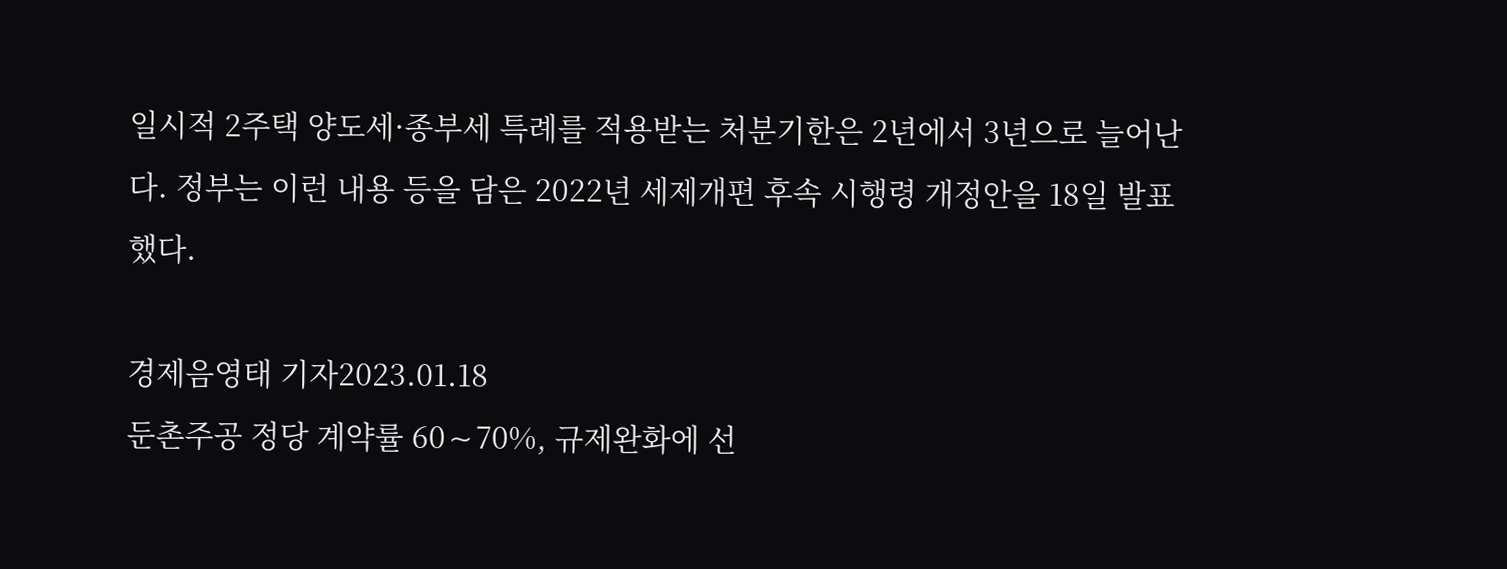일시적 2주택 양도세·종부세 특례를 적용받는 처분기한은 2년에서 3년으로 늘어난다. 정부는 이런 내용 등을 담은 2022년 세제개편 후속 시행령 개정안을 18일 발표했다.

경제음영태 기자2023.01.18
둔촌주공 정당 계약률 60∼70%, 규제완화에 선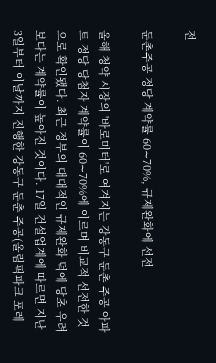전

둔촌주공 정당 계약률 60∼70%, 규제완화에 선전

올해 청약 시장의 '바로미터'로 여겨지는 강동구 둔촌 주공 아파트 정당 당첨자 계약률이 60∼70%에 이르며 비교적 선전한 것으로 확인됐다. 최근 정부의 대대적인 규제완화 덕에 당초 우려보다는 계약률이 높아진 것이다. 17일 건설업계에 따르면 지난 3일부터 이날까지 진행한 강동구 둔춘 주공(올림픽파크 포레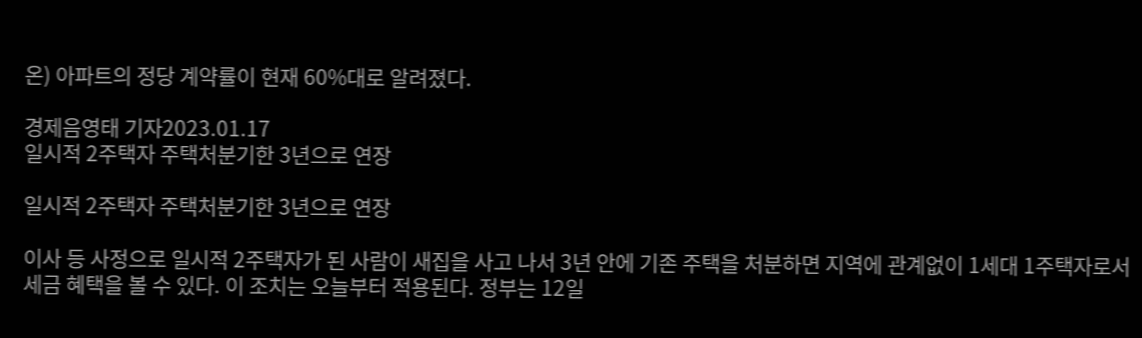온) 아파트의 정당 계약률이 현재 60%대로 알려졌다.

경제음영태 기자2023.01.17
일시적 2주택자 주택처분기한 3년으로 연장

일시적 2주택자 주택처분기한 3년으로 연장

이사 등 사정으로 일시적 2주택자가 된 사람이 새집을 사고 나서 3년 안에 기존 주택을 처분하면 지역에 관계없이 1세대 1주택자로서 세금 혜택을 볼 수 있다. 이 조치는 오늘부터 적용된다. 정부는 12일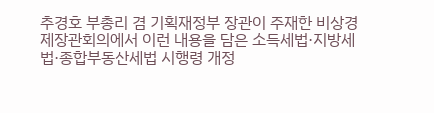추경호 부총리 겸 기획재정부 장관이 주재한 비상경제장관회의에서 이런 내용을 담은 소득세법·지방세법·종합부동산세법 시행령 개정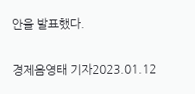안을 발표했다.

경제음영태 기자2023.01.12